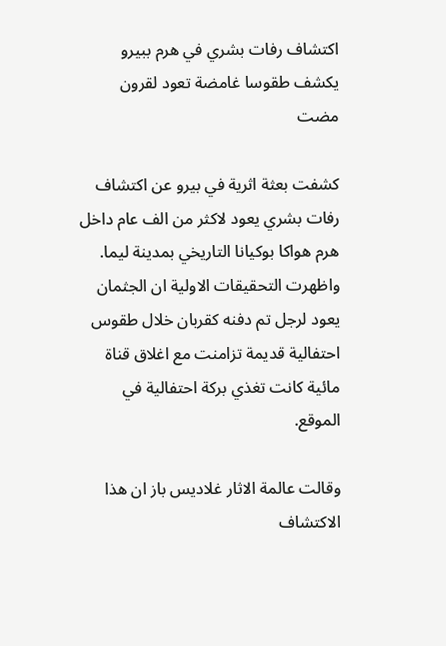اكتشاف رفات بشري في هرم ببيرو يكشف طقوسا غامضة تعود لقرون مضت

كشفت بعثة اثرية في بيرو عن اكتشاف رفات بشري يعود لاكثر من الف عام داخل هرم هواكا بوكيانا التاريخي بمدينة ليما. واظهرت التحقيقات الاولية ان الجثمان يعود لرجل تم دفنه كقربان خلال طقوس احتفالية قديمة تزامنت مع اغلاق قناة مائية كانت تغذي بركة احتفالية في الموقع.

وقالت عالمة الاثار غلاديس باز ان هذا الاكتشاف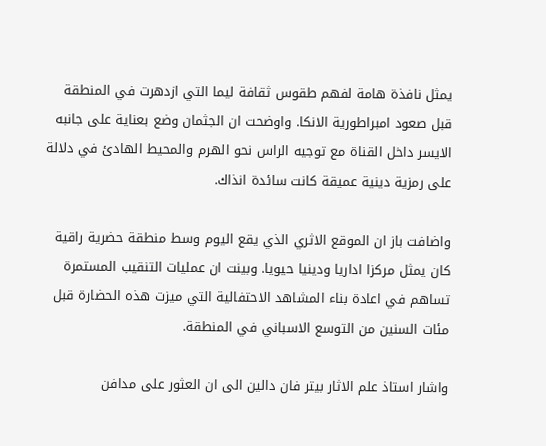يمثل نافذة هامة لفهم طقوس ثقافة ليما التي ازدهرت في المنطقة قبل صعود امبراطورية الانكا. واوضحت ان الجثمان وضع بعناية على جانبه الايسر داخل القناة مع توجيه الراس نحو الهرم والمحيط الهادئ في دلالة على رمزية دينية عميقة كانت سائدة انذاك.

واضافت باز ان الموقع الاثري الذي يقع اليوم وسط منطقة حضرية راقية كان يمثل مركزا اداريا ودينيا حيويا. وبينت ان عمليات التنقيب المستمرة تساهم في اعادة بناء المشاهد الاحتفالية التي ميزت هذه الحضارة قبل مئات السنين من التوسع الاسباني في المنطقة.

واشار استاذ علم الاثار بيتر فان دالين الى ان العثور على مدافن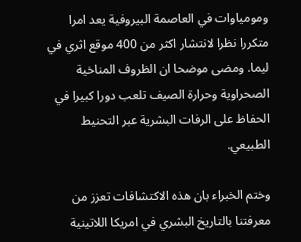ومومياوات في العاصمة البيروفية يعد امرا متكررا نظرا لانتشار اكثر من 400 موقع اثري في ليما. ومضى موضحا ان الظروف المناخية الصحراوية وحرارة الصيف تلعب دورا كبيرا في الحفاظ على الرفات البشرية عبر التحنيط الطبيعي.

وختم الخبراء بان هذه الاكتشافات تعزز من معرفتنا بالتاريخ البشري في امريكا اللاتينية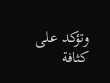وتؤكد على كثافة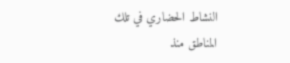النشاط الحضاري في تلك المناطق منذ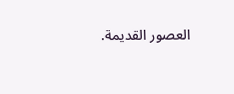العصور القديمة.